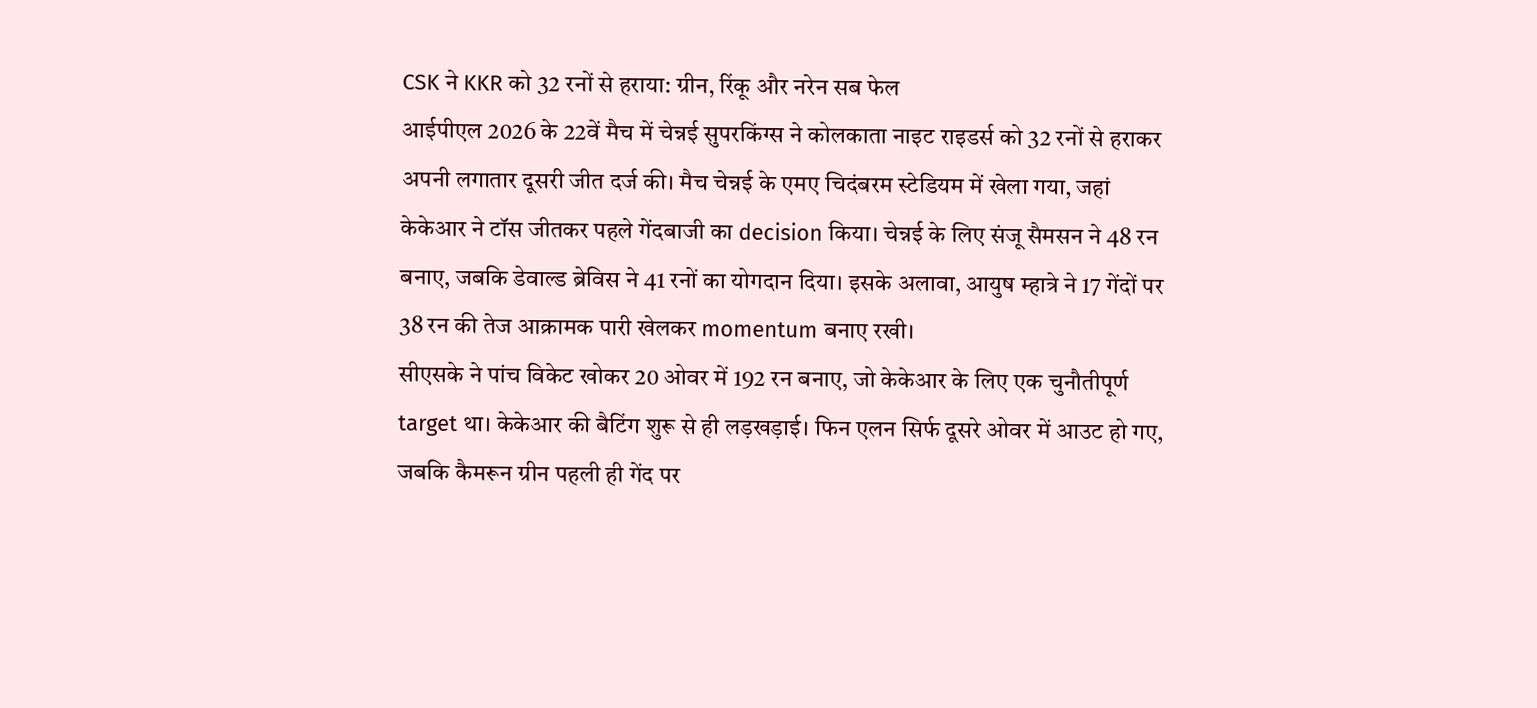CSK ने KKR को 32 रनों से हराया: ग्रीन, रिंकू और नरेन सब फेल
आईपीएल 2026 के 22वें मैच में चेन्नई सुपरकिंग्स ने कोलकाता नाइट राइडर्स को 32 रनों से हराकर अपनी लगातार दूसरी जीत दर्ज की। मैच चेन्नई के एमए चिदंबरम स्टेडियम में खेला गया, जहां केकेआर ने टॉस जीतकर पहले गेंदबाजी का decision किया। चेन्नई के लिए संजू सैमसन ने 48 रन बनाए, जबकि डेवाल्ड ब्रेविस ने 41 रनों का योगदान दिया। इसके अलावा, आयुष म्हात्रे ने 17 गेंदों पर 38 रन की तेज आक्रामक पारी खेलकर momentum बनाए रखी।
सीएसके ने पांच विकेट खोकर 20 ओवर में 192 रन बनाए, जो केकेआर के लिए एक चुनौतीपूर्ण target था। केकेआर की बैटिंग शुरू से ही लड़खड़ाई। फिन एलन सिर्फ दूसरे ओवर में आउट हो गए, जबकि कैमरून ग्रीन पहली ही गेंद पर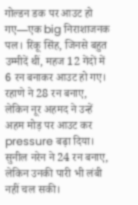गोल्डन डक पर आउट हो गए—एक big निराशाजनक पल। रिंकू सिंह, जिनसे बहुत उम्मीदें थीं, महज 12 गेंदों में 6 रन बनाकर आउट हो गए।
रहाणे ने 28 रन बनाए, लेकिन नूर अहमद ने उन्हें अहम मोड़ पर आउट कर pressure बढ़ा दिया। सुनील नरेन ने 24 रन बनाए, लेकिन उनकी पारी भी लंबी नहीं चल सकी।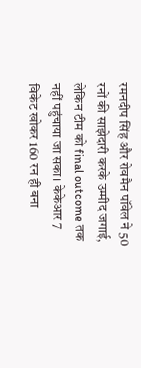रमनदीप सिंह और रोवमैन पॉवेल ने 50 रनों की साझेदारी करके उम्मीद जगाई, लेकिन टीम को final outcome तक नहीं पहुंचाया जा सका। केकेआर 7 विकेट खोकर 160 रन ही बना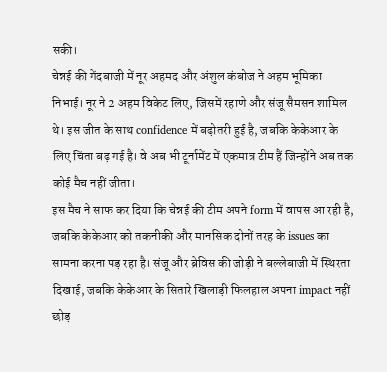सकी।
चेन्नई की गेंदबाजी में नूर अहमद और अंशुल कंबोज ने अहम भूमिका निभाई। नूर ने 2 अहम विकेट लिए, जिसमें रहाणे और संजू सैमसन शामिल थे। इस जीत के साथ confidence में बढ़ोतरी हुई है, जबकि केकेआर के लिए चिंता बढ़ गई है। वे अब भी टूर्नामेंट में एकमात्र टीम हैं जिन्होंने अब तक कोई मैच नहीं जीता।
इस मैच ने साफ कर दिया कि चेन्नई की टीम अपने form में वापस आ रही है, जबकि केकेआर को तकनीकी और मानसिक दोनों तरह के issues का सामना करना पड़ रहा है। संजू और ब्रेविस की जोड़ी ने बल्लेबाजी में स्थिरता दिखाई, जबकि केकेआर के सितारे खिलाड़ी फिलहाल अपना impact नहीं छोड़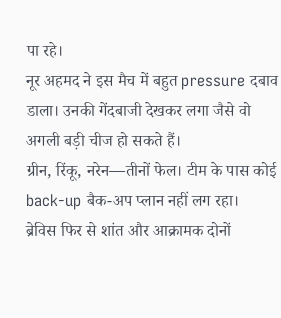पा रहे।
नूर अहमद ने इस मैच में बहुत pressure दबाव डाला। उनकी गेंदबाजी देखकर लगा जैसे वो अगली बड़ी चीज हो सकते हैं।
ग्रीन, रिंकू, नरेन—तीनों फेल। टीम के पास कोई back-up बैक-अप प्लान नहीं लग रहा।
ब्रेविस फिर से शांत और आक्रामक दोनों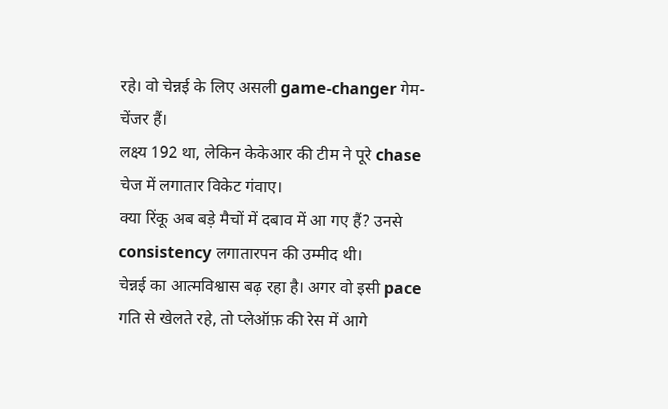रहे। वो चेन्नई के लिए असली game-changer गेम-चेंजर हैं।
लक्ष्य 192 था, लेकिन केकेआर की टीम ने पूरे chase चेज में लगातार विकेट गंवाए।
क्या रिंकू अब बड़े मैचों में दबाव में आ गए हैं? उनसे consistency लगातारपन की उम्मीद थी।
चेन्नई का आत्मविश्वास बढ़ रहा है। अगर वो इसी pace गति से खेलते रहे, तो प्लेऑफ़ की रेस में आगे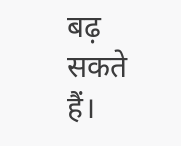बढ़ सकते हैं।